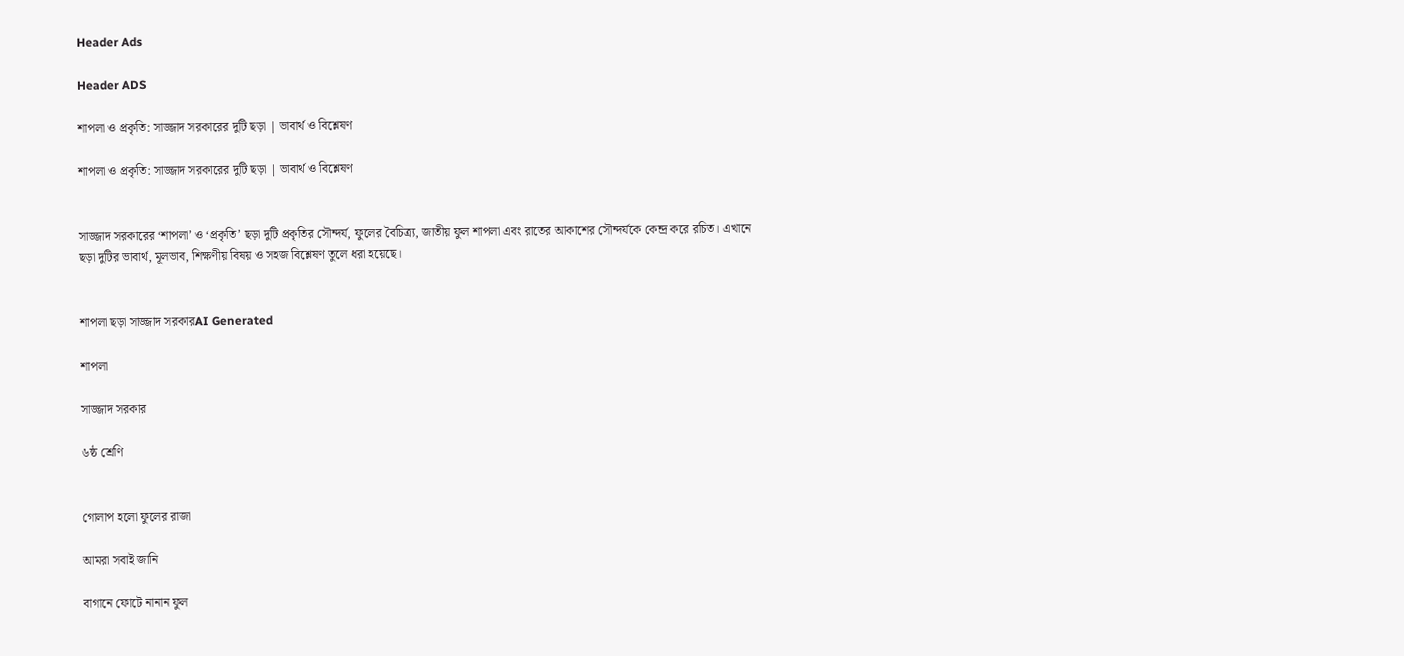Header Ads

Header ADS

শাপলা ও প্রকৃতি: সাজ্জাদ সরকারের দুটি ছড়া | ভাবার্থ ও বিশ্লেষণ

শাপলা ও প্রকৃতি: সাজ্জাদ সরকারের দুটি ছড়া | ভাবার্থ ও বিশ্লেষণ


সাজ্জাদ সরকারের ‘শাপলা’ ও ‘প্রকৃতি’ ছড়া দুটি প্রকৃতির সৌন্দর্য, ফুলের বৈচিত্র্য, জাতীয় ফুল শাপলা এবং রাতের আকাশের সৌন্দর্যকে কেন্দ্র করে রচিত। এখানে ছড়া দুটির ভাবার্থ, মূলভাব, শিক্ষণীয় বিষয় ও সহজ বিশ্লেষণ তুলে ধরা হয়েছে।


শাপলা ছড়া সাজ্জাদ সরকারAI Generated

শাপলা

সাজ্জাদ সরকার

৬ষ্ঠ শ্রেণি


গোলাপ হলো ফুলের রাজা

আমরা সবাই জানি

বাগানে ফোটে নানান ফুল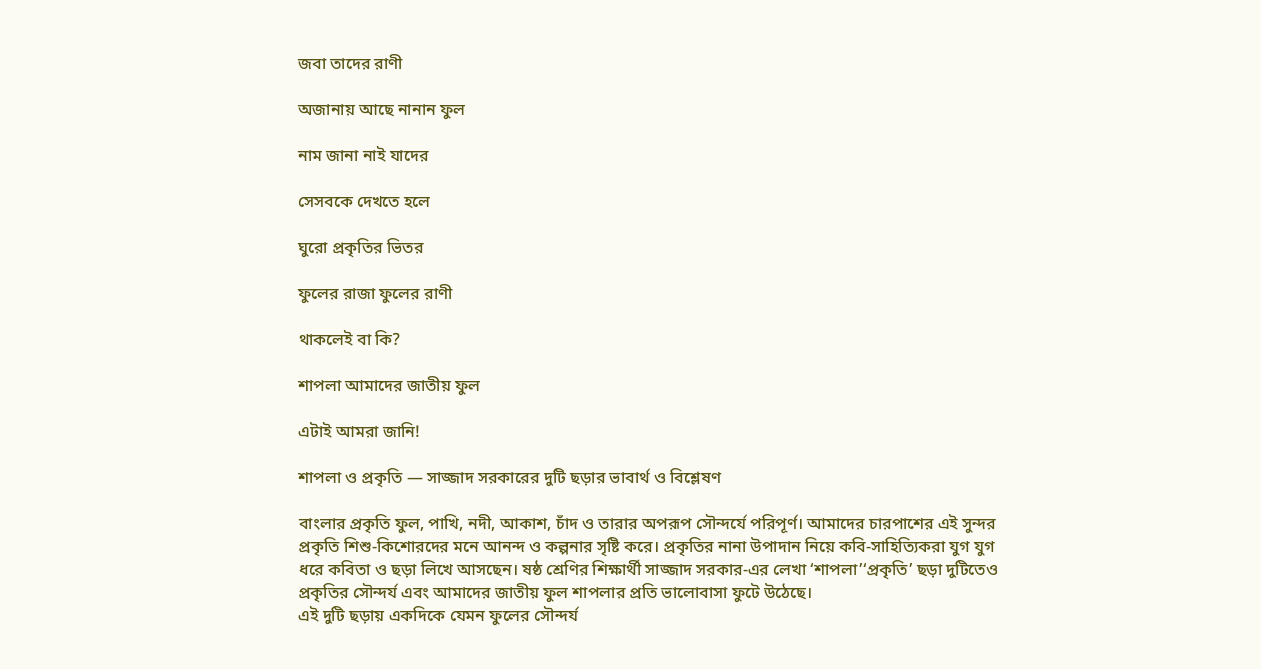জবা তাদের রাণী

অজানায় আছে নানান ফুল

নাম জানা নাই যাদের

সেসবকে দেখতে হলে

ঘুরো প্রকৃতির ভিতর

ফুলের রাজা ফুলের রাণী

থাকলেই বা কি?

শাপলা আমাদের জাতীয় ফুল

এটাই আমরা জানি!

শাপলা ও প্রকৃতি — সাজ্জাদ সরকারের দুটি ছড়ার ভাবার্থ ও বিশ্লেষণ

বাংলার প্রকৃতি ফুল, পাখি, নদী, আকাশ, চাঁদ ও তারার অপরূপ সৌন্দর্যে পরিপূর্ণ। আমাদের চারপাশের এই সুন্দর প্রকৃতি শিশু-কিশোরদের মনে আনন্দ ও কল্পনার সৃষ্টি করে। প্রকৃতির নানা উপাদান নিয়ে কবি-সাহিত্যিকরা যুগ যুগ ধরে কবিতা ও ছড়া লিখে আসছেন। ষষ্ঠ শ্রেণির শিক্ষার্থী সাজ্জাদ সরকার-এর লেখা ‘শাপলা’‘প্রকৃতি’ ছড়া দুটিতেও প্রকৃতির সৌন্দর্য এবং আমাদের জাতীয় ফুল শাপলার প্রতি ভালোবাসা ফুটে উঠেছে।
এই দুটি ছড়ায় একদিকে যেমন ফুলের সৌন্দর্য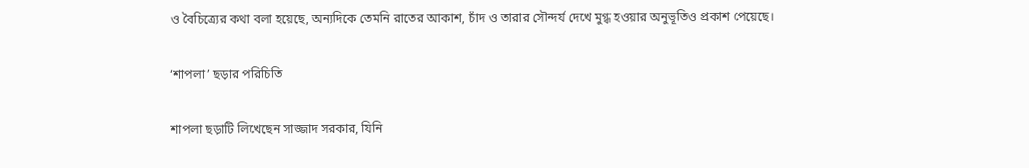ও বৈচিত্র্যের কথা বলা হয়েছে, অন্যদিকে তেমনি রাতের আকাশ, চাঁদ ও তারার সৌন্দর্য দেখে মুগ্ধ হওয়ার অনুভূতিও প্রকাশ পেয়েছে।

‘শাপলা’ ছড়ার পরিচিতি

শাপলা ছড়াটি লিখেছেন সাজ্জাদ সরকার, যিনি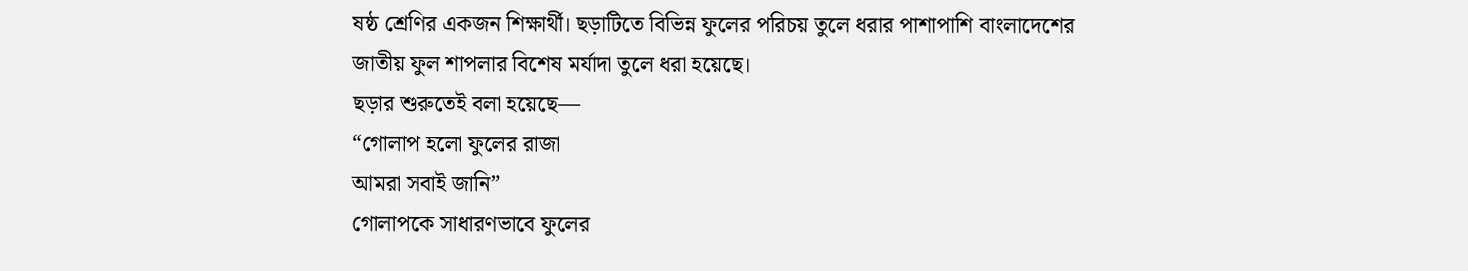ষষ্ঠ শ্রেণির একজন শিক্ষার্থী। ছড়াটিতে বিভিন্ন ফুলের পরিচয় তুলে ধরার পাশাপাশি বাংলাদেশের জাতীয় ফুল শাপলার বিশেষ মর্যাদা তুলে ধরা হয়েছে।
ছড়ার শুরুতেই বলা হয়েছে—
“গোলাপ হলো ফুলের রাজা
আমরা সবাই জানি”
গোলাপকে সাধারণভাবে ফুলের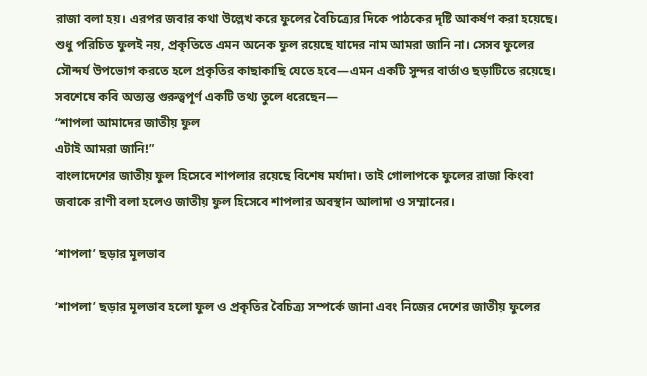রাজা বলা হয়। এরপর জবার কথা উল্লেখ করে ফুলের বৈচিত্র্যের দিকে পাঠকের দৃষ্টি আকর্ষণ করা হয়েছে। শুধু পরিচিত ফুলই নয়, প্রকৃতিতে এমন অনেক ফুল রয়েছে যাদের নাম আমরা জানি না। সেসব ফুলের সৌন্দর্য উপভোগ করতে হলে প্রকৃতির কাছাকাছি যেতে হবে—এমন একটি সুন্দর বার্তাও ছড়াটিতে রয়েছে।
সবশেষে কবি অত্যন্ত গুরুত্বপূর্ণ একটি তথ্য তুলে ধরেছেন—
“শাপলা আমাদের জাতীয় ফুল
এটাই আমরা জানি!”
বাংলাদেশের জাতীয় ফুল হিসেবে শাপলার রয়েছে বিশেষ মর্যাদা। তাই গোলাপকে ফুলের রাজা কিংবা জবাকে রাণী বলা হলেও জাতীয় ফুল হিসেবে শাপলার অবস্থান আলাদা ও সম্মানের।

‘শাপলা’ ছড়ার মূলভাব

‘শাপলা’ ছড়ার মূলভাব হলো ফুল ও প্রকৃতির বৈচিত্র্য সম্পর্কে জানা এবং নিজের দেশের জাতীয় ফুলের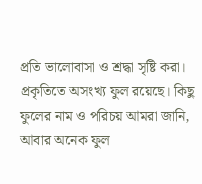প্রতি ভালোবাসা ও শ্রদ্ধা সৃষ্টি করা।
প্রকৃতিতে অসংখ্য ফুল রয়েছে। কিছু ফুলের নাম ও পরিচয় আমরা জানি, আবার অনেক ফুল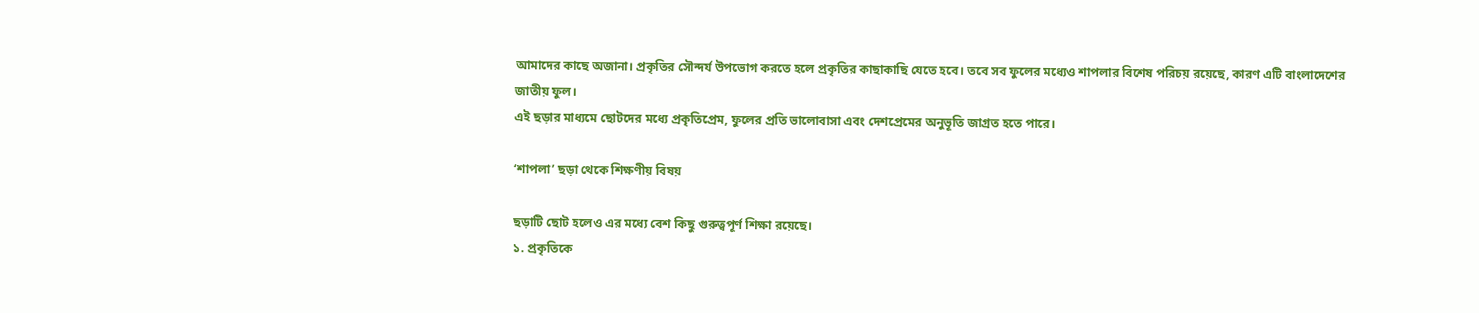আমাদের কাছে অজানা। প্রকৃতির সৌন্দর্য উপভোগ করতে হলে প্রকৃতির কাছাকাছি যেতে হবে। তবে সব ফুলের মধ্যেও শাপলার বিশেষ পরিচয় রয়েছে, কারণ এটি বাংলাদেশের জাতীয় ফুল।
এই ছড়ার মাধ্যমে ছোটদের মধ্যে প্রকৃতিপ্রেম, ফুলের প্রতি ভালোবাসা এবং দেশপ্রেমের অনুভূতি জাগ্রত হতে পারে।

‘শাপলা’ ছড়া থেকে শিক্ষণীয় বিষয়

ছড়াটি ছোট হলেও এর মধ্যে বেশ কিছু গুরুত্বপূর্ণ শিক্ষা রয়েছে।
১. প্রকৃতিকে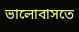ভালোবাসতে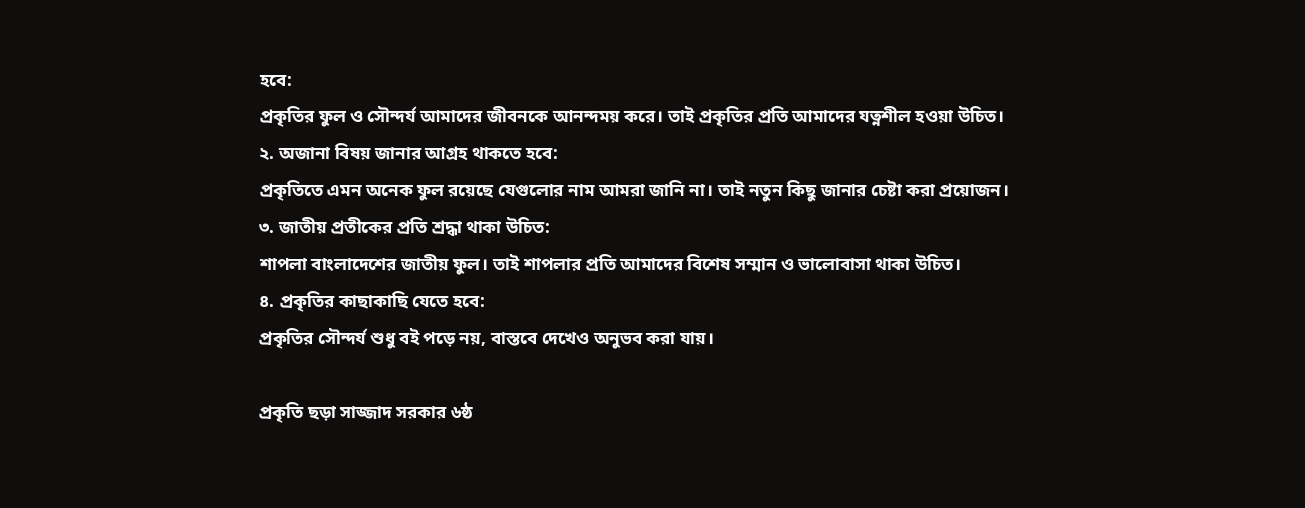হবে:
প্রকৃতির ফুল ও সৌন্দর্য আমাদের জীবনকে আনন্দময় করে। তাই প্রকৃতির প্রতি আমাদের যত্নশীল হওয়া উচিত।
২. অজানা বিষয় জানার আগ্রহ থাকতে হবে:
প্রকৃতিতে এমন অনেক ফুল রয়েছে যেগুলোর নাম আমরা জানি না। তাই নতুন কিছু জানার চেষ্টা করা প্রয়োজন।
৩. জাতীয় প্রতীকের প্রতি শ্রদ্ধা থাকা উচিত:
শাপলা বাংলাদেশের জাতীয় ফুল। তাই শাপলার প্রতি আমাদের বিশেষ সম্মান ও ভালোবাসা থাকা উচিত।
৪. প্রকৃতির কাছাকাছি যেতে হবে:
প্রকৃতির সৌন্দর্য শুধু বই পড়ে নয়, বাস্তবে দেখেও অনুভব করা যায়।

প্রকৃতি ছড়া সাজ্জাদ সরকার ৬ষ্ঠ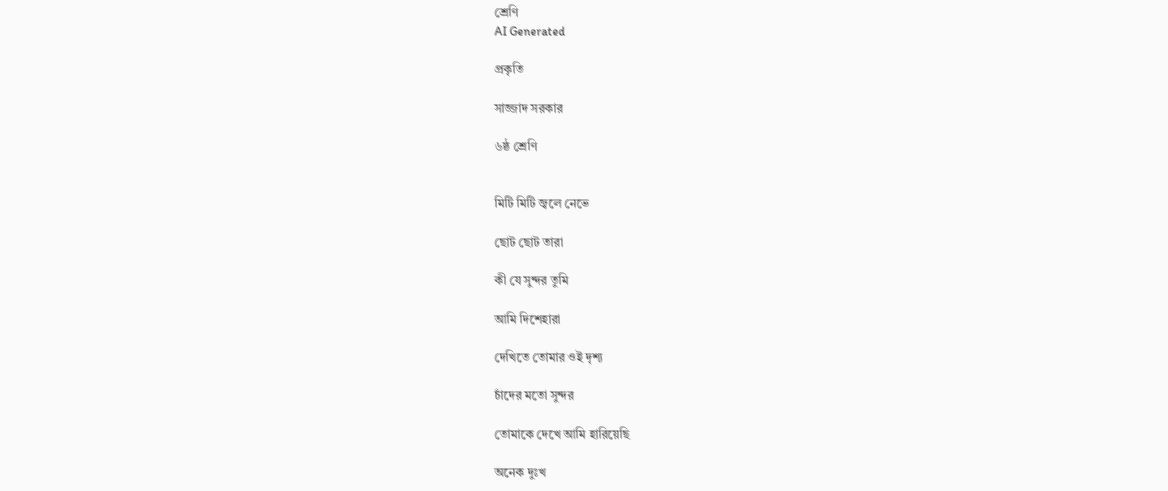শ্রেণি
AI Generated

প্রকৃতি

সাজ্জাদ সরকার

৬ষ্ঠ শ্রেণি


মিটি মিটি জ্বলে নেভে

ছোট ছোট তারা

কী যে সুন্দর তুমি

আমি দিশেহারা

দেখিতে তোমার ওই দৃশ্য

চাঁদের মতো সুন্দর

তোমাকে দেখে আমি হারিয়েছি

অনেক দুঃখ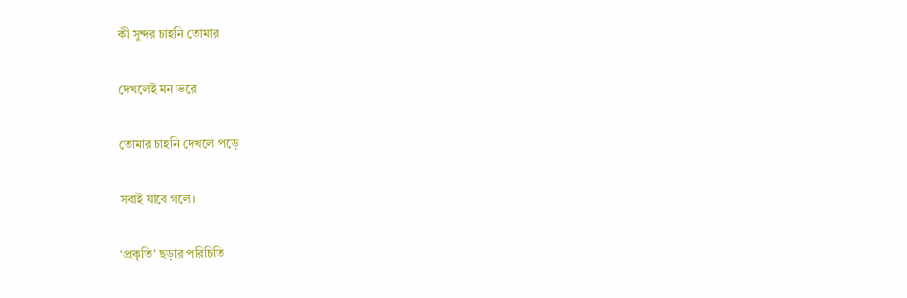কী সুন্দর চাহনি তোমার

দেখলেই মন ভরে

তোমার চাহনি দেখলে পড়ে

সবাই যাবে গলে।

‘প্রকৃতি’ ছড়ার পরিচিতি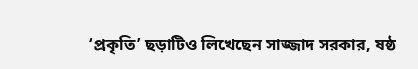‘প্রকৃতি’ ছড়াটিও লিখেছেন সাজ্জাদ সরকার, ষষ্ঠ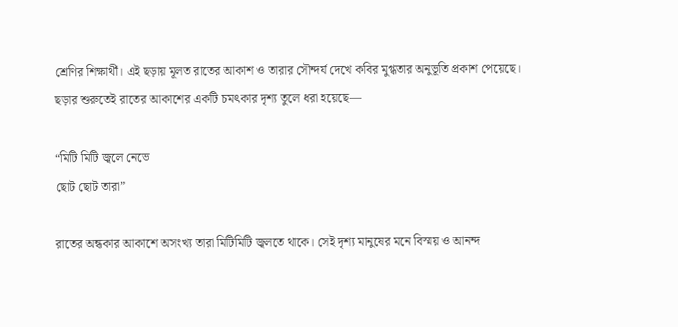শ্রেণির শিক্ষার্থী। এই ছড়ায় মূলত রাতের আকাশ ও তারার সৌন্দর্য দেখে কবির মুগ্ধতার অনুভূতি প্রকাশ পেয়েছে।
ছড়ার শুরুতেই রাতের আকাশের একটি চমৎকার দৃশ্য তুলে ধরা হয়েছে—

“মিটি মিটি জ্বলে নেভে
ছোট ছোট তারা”

রাতের অন্ধকার আকাশে অসংখ্য তারা মিটিমিটি জ্বলতে থাকে। সেই দৃশ্য মানুষের মনে বিস্ময় ও আনন্দ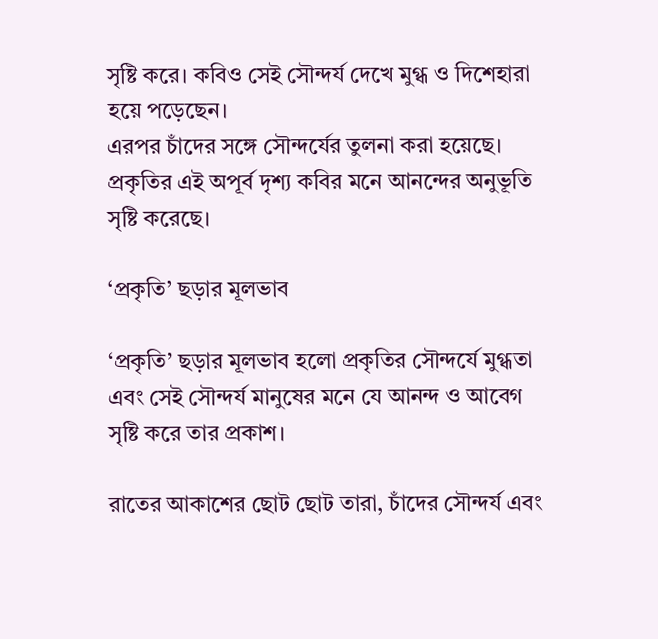সৃষ্টি করে। কবিও সেই সৌন্দর্য দেখে মুগ্ধ ও দিশেহারা হয়ে পড়েছেন।
এরপর চাঁদের সঙ্গে সৌন্দর্যের তুলনা করা হয়েছে। প্রকৃতির এই অপূর্ব দৃশ্য কবির মনে আনন্দের অনুভূতি সৃষ্টি করেছে।

‘প্রকৃতি’ ছড়ার মূলভাব

‘প্রকৃতি’ ছড়ার মূলভাব হলো প্রকৃতির সৌন্দর্যে মুগ্ধতা এবং সেই সৌন্দর্য মানুষের মনে যে আনন্দ ও আবেগ সৃষ্টি করে তার প্রকাশ।

রাতের আকাশের ছোট ছোট তারা, চাঁদের সৌন্দর্য এবং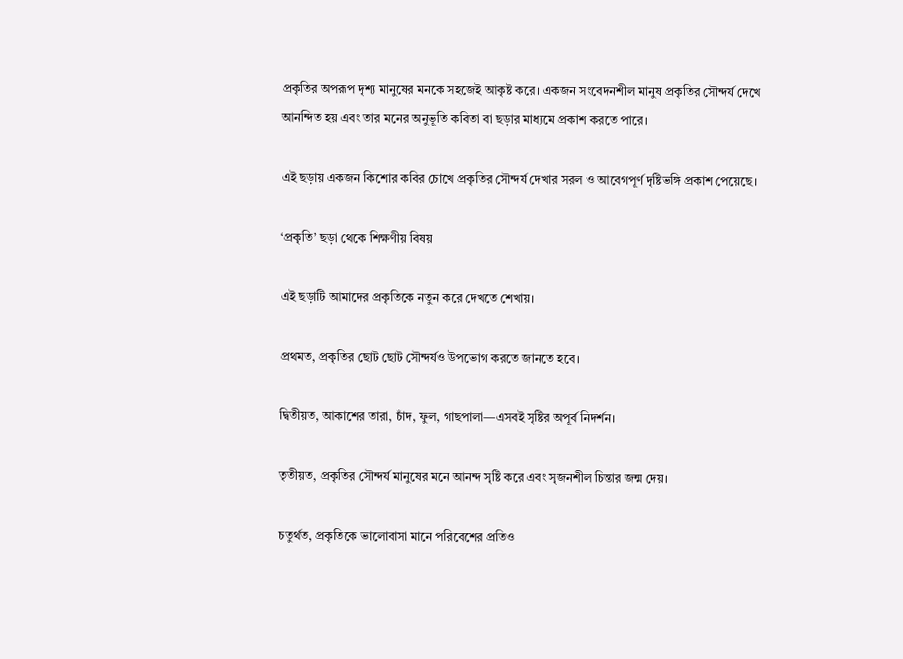প্রকৃতির অপরূপ দৃশ্য মানুষের মনকে সহজেই আকৃষ্ট করে। একজন সংবেদনশীল মানুষ প্রকৃতির সৌন্দর্য দেখে আনন্দিত হয় এবং তার মনের অনুভূতি কবিতা বা ছড়ার মাধ্যমে প্রকাশ করতে পারে।

এই ছড়ায় একজন কিশোর কবির চোখে প্রকৃতির সৌন্দর্য দেখার সরল ও আবেগপূর্ণ দৃষ্টিভঙ্গি প্রকাশ পেয়েছে।

‘প্রকৃতি’ ছড়া থেকে শিক্ষণীয় বিষয়

এই ছড়াটি আমাদের প্রকৃতিকে নতুন করে দেখতে শেখায়।

প্রথমত, প্রকৃতির ছোট ছোট সৌন্দর্যও উপভোগ করতে জানতে হবে।

দ্বিতীয়ত, আকাশের তারা, চাঁদ, ফুল, গাছপালা—এসবই সৃষ্টির অপূর্ব নিদর্শন।

তৃতীয়ত, প্রকৃতির সৌন্দর্য মানুষের মনে আনন্দ সৃষ্টি করে এবং সৃজনশীল চিন্তার জন্ম দেয়।

চতুর্থত, প্রকৃতিকে ভালোবাসা মানে পরিবেশের প্রতিও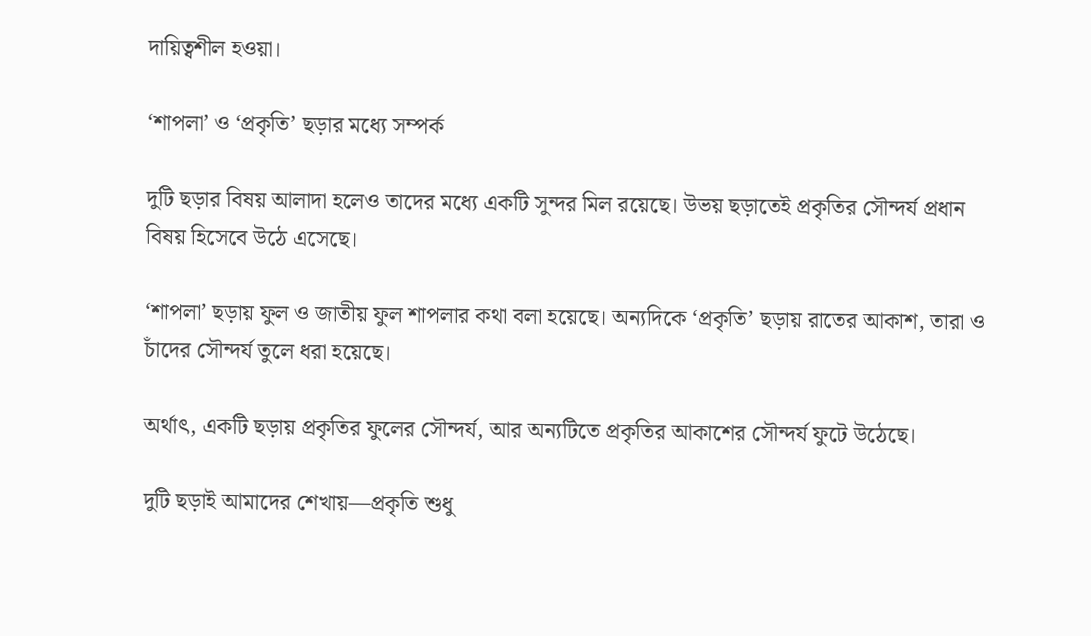দায়িত্বশীল হওয়া।

‘শাপলা’ ও ‘প্রকৃতি’ ছড়ার মধ্যে সম্পর্ক

দুটি ছড়ার বিষয় আলাদা হলেও তাদের মধ্যে একটি সুন্দর মিল রয়েছে। উভয় ছড়াতেই প্রকৃতির সৌন্দর্য প্রধান বিষয় হিসেবে উঠে এসেছে।

‘শাপলা’ ছড়ায় ফুল ও জাতীয় ফুল শাপলার কথা বলা হয়েছে। অন্যদিকে ‘প্রকৃতি’ ছড়ায় রাতের আকাশ, তারা ও চাঁদের সৌন্দর্য তুলে ধরা হয়েছে।

অর্থাৎ, একটি ছড়ায় প্রকৃতির ফুলের সৌন্দর্য, আর অন্যটিতে প্রকৃতির আকাশের সৌন্দর্য ফুটে উঠেছে।

দুটি ছড়াই আমাদের শেখায়—প্রকৃতি শুধু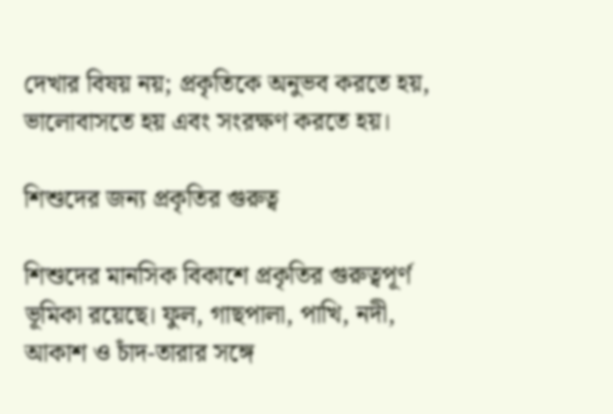দেখার বিষয় নয়; প্রকৃতিকে অনুভব করতে হয়, ভালোবাসতে হয় এবং সংরক্ষণ করতে হয়।

শিশুদের জন্য প্রকৃতির গুরুত্ব

শিশুদের মানসিক বিকাশে প্রকৃতির গুরুত্বপূর্ণ ভূমিকা রয়েছে। ফুল, গাছপালা, পাখি, নদী, আকাশ ও চাঁদ-তারার সঙ্গে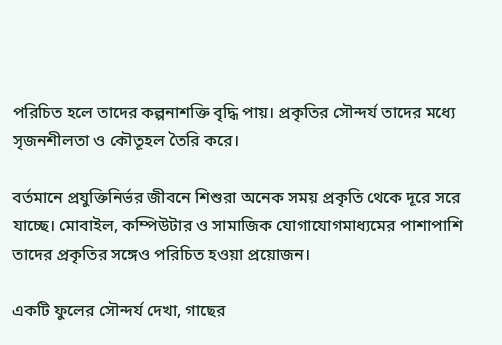পরিচিত হলে তাদের কল্পনাশক্তি বৃদ্ধি পায়। প্রকৃতির সৌন্দর্য তাদের মধ্যে সৃজনশীলতা ও কৌতূহল তৈরি করে।

বর্তমানে প্রযুক্তিনির্ভর জীবনে শিশুরা অনেক সময় প্রকৃতি থেকে দূরে সরে যাচ্ছে। মোবাইল, কম্পিউটার ও সামাজিক যোগাযোগমাধ্যমের পাশাপাশি তাদের প্রকৃতির সঙ্গেও পরিচিত হওয়া প্রয়োজন।

একটি ফুলের সৌন্দর্য দেখা, গাছের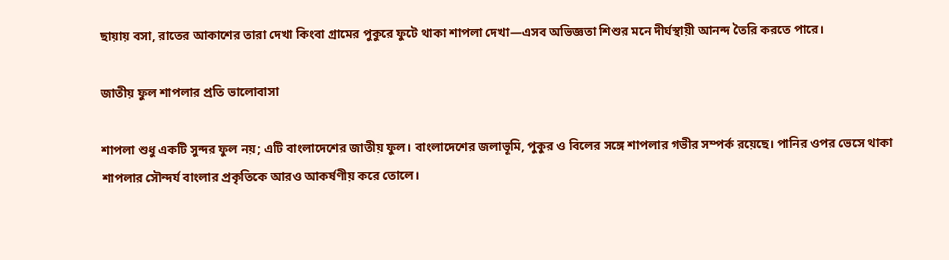ছায়ায় বসা, রাতের আকাশের তারা দেখা কিংবা গ্রামের পুকুরে ফুটে থাকা শাপলা দেখা—এসব অভিজ্ঞতা শিশুর মনে দীর্ঘস্থায়ী আনন্দ তৈরি করতে পারে।

জাতীয় ফুল শাপলার প্রতি ভালোবাসা

শাপলা শুধু একটি সুন্দর ফুল নয়; এটি বাংলাদেশের জাতীয় ফুল। বাংলাদেশের জলাভূমি, পুকুর ও বিলের সঙ্গে শাপলার গভীর সম্পর্ক রয়েছে। পানির ওপর ভেসে থাকা শাপলার সৌন্দর্য বাংলার প্রকৃতিকে আরও আকর্ষণীয় করে তোলে।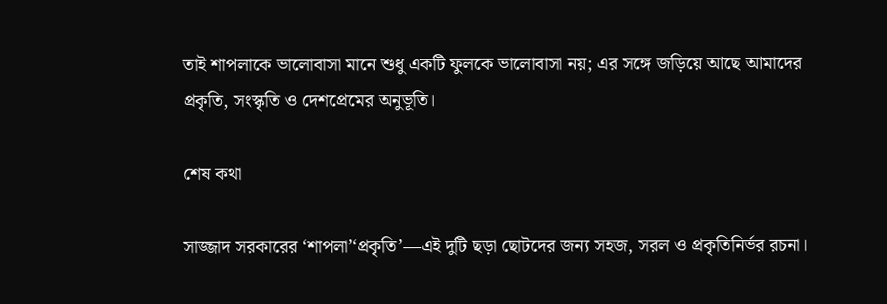তাই শাপলাকে ভালোবাসা মানে শুধু একটি ফুলকে ভালোবাসা নয়; এর সঙ্গে জড়িয়ে আছে আমাদের প্রকৃতি, সংস্কৃতি ও দেশপ্রেমের অনুভূতি।

শেষ কথা

সাজ্জাদ সরকারের ‘শাপলা’‘প্রকৃতি’—এই দুটি ছড়া ছোটদের জন্য সহজ, সরল ও প্রকৃতিনির্ভর রচনা।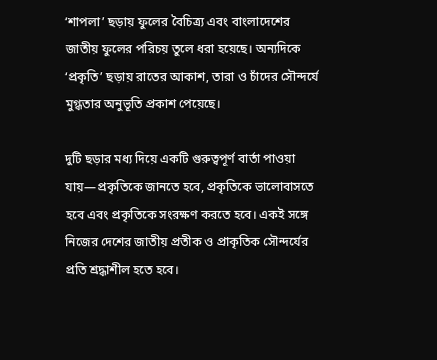‘শাপলা’ ছড়ায় ফুলের বৈচিত্র্য এবং বাংলাদেশের জাতীয় ফুলের পরিচয় তুলে ধরা হয়েছে। অন্যদিকে ‘প্রকৃতি’ ছড়ায় রাতের আকাশ, তারা ও চাঁদের সৌন্দর্যে মুগ্ধতার অনুভূতি প্রকাশ পেয়েছে।

দুটি ছড়ার মধ্য দিয়ে একটি গুরুত্বপূর্ণ বার্তা পাওয়া যায়—প্রকৃতিকে জানতে হবে, প্রকৃতিকে ভালোবাসতে হবে এবং প্রকৃতিকে সংরক্ষণ করতে হবে। একই সঙ্গে নিজের দেশের জাতীয় প্রতীক ও প্রাকৃতিক সৌন্দর্যের প্রতি শ্রদ্ধাশীল হতে হবে।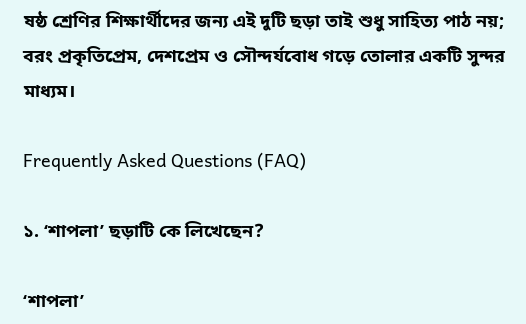ষষ্ঠ শ্রেণির শিক্ষার্থীদের জন্য এই দুটি ছড়া তাই শুধু সাহিত্য পাঠ নয়; বরং প্রকৃতিপ্রেম, দেশপ্রেম ও সৌন্দর্যবোধ গড়ে তোলার একটি সুন্দর মাধ্যম।

Frequently Asked Questions (FAQ)

১. ‘শাপলা’ ছড়াটি কে লিখেছেন?

‘শাপলা’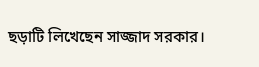ছড়াটি লিখেছেন সাজ্জাদ সরকার।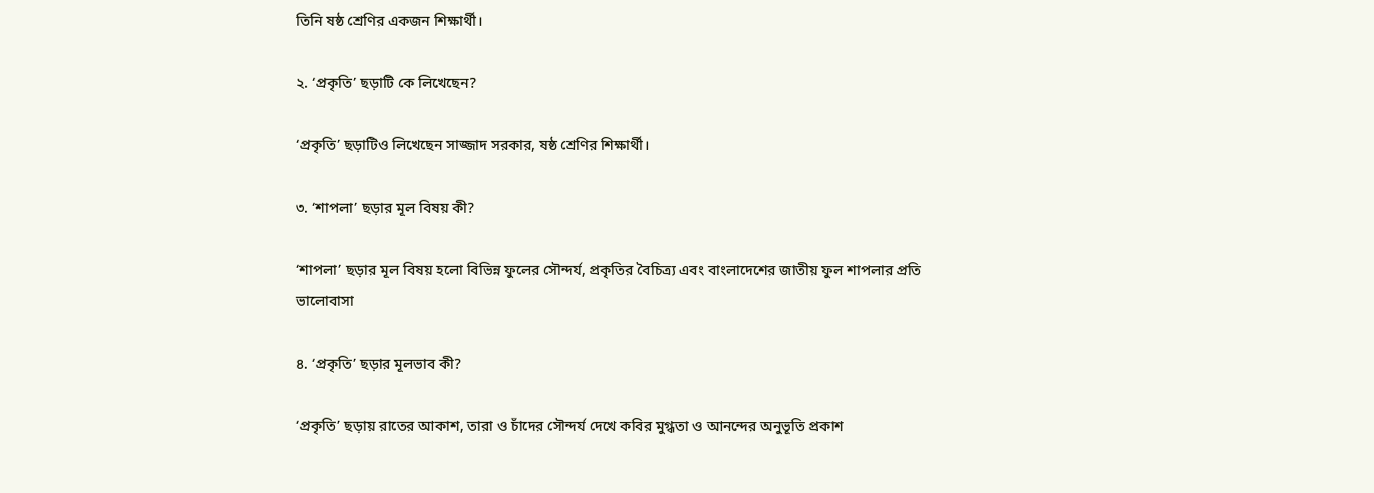তিনি ষষ্ঠ শ্রেণির একজন শিক্ষার্থী।

২. ‘প্রকৃতি’ ছড়াটি কে লিখেছেন?

‘প্রকৃতি’ ছড়াটিও লিখেছেন সাজ্জাদ সরকার, ষষ্ঠ শ্রেণির শিক্ষার্থী।

৩. ‘শাপলা’ ছড়ার মূল বিষয় কী?

‘শাপলা’ ছড়ার মূল বিষয় হলো বিভিন্ন ফুলের সৌন্দর্য, প্রকৃতির বৈচিত্র্য এবং বাংলাদেশের জাতীয় ফুল শাপলার প্রতি ভালোবাসা

৪. ‘প্রকৃতি’ ছড়ার মূলভাব কী?

‘প্রকৃতি’ ছড়ায় রাতের আকাশ, তারা ও চাঁদের সৌন্দর্য দেখে কবির মুগ্ধতা ও আনন্দের অনুভূতি প্রকাশ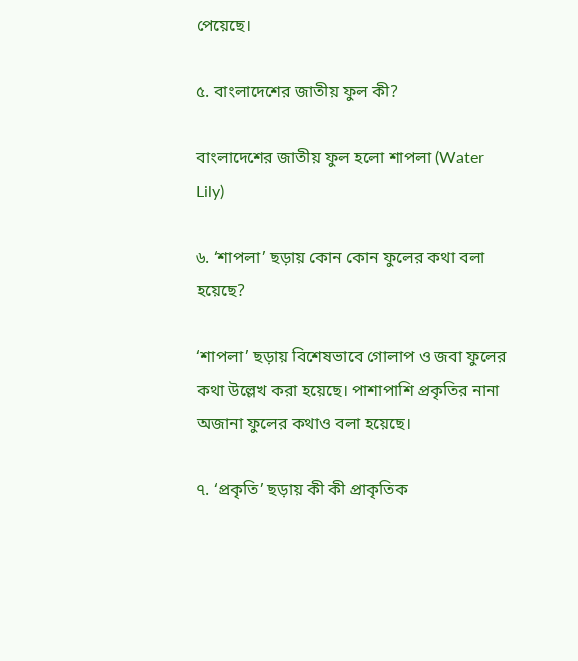পেয়েছে।

৫. বাংলাদেশের জাতীয় ফুল কী?

বাংলাদেশের জাতীয় ফুল হলো শাপলা (Water Lily)

৬. ‘শাপলা’ ছড়ায় কোন কোন ফুলের কথা বলা হয়েছে?

‘শাপলা’ ছড়ায় বিশেষভাবে গোলাপ ও জবা ফুলের কথা উল্লেখ করা হয়েছে। পাশাপাশি প্রকৃতির নানা অজানা ফুলের কথাও বলা হয়েছে।

৭. ‘প্রকৃতি’ ছড়ায় কী কী প্রাকৃতিক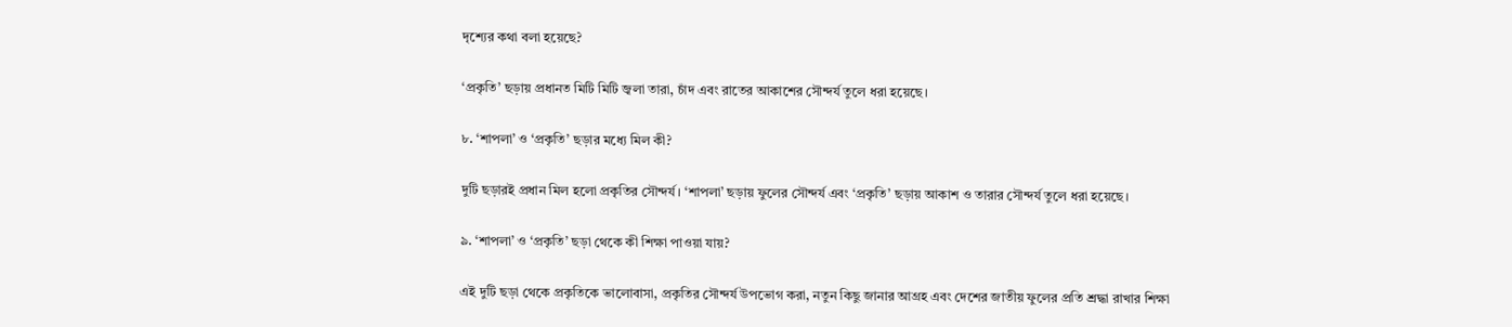দৃশ্যের কথা বলা হয়েছে?

‘প্রকৃতি’ ছড়ায় প্রধানত মিটি মিটি জ্বলা তারা, চাঁদ এবং রাতের আকাশের সৌন্দর্য তুলে ধরা হয়েছে।

৮. ‘শাপলা’ ও ‘প্রকৃতি’ ছড়ার মধ্যে মিল কী?

দুটি ছড়ারই প্রধান মিল হলো প্রকৃতির সৌন্দর্য। ‘শাপলা’ ছড়ায় ফুলের সৌন্দর্য এবং ‘প্রকৃতি’ ছড়ায় আকাশ ও তারার সৌন্দর্য তুলে ধরা হয়েছে।

৯. ‘শাপলা’ ও ‘প্রকৃতি’ ছড়া থেকে কী শিক্ষা পাওয়া যায়?

এই দুটি ছড়া থেকে প্রকৃতিকে ভালোবাসা, প্রকৃতির সৌন্দর্য উপভোগ করা, নতুন কিছু জানার আগ্রহ এবং দেশের জাতীয় ফুলের প্রতি শ্রদ্ধা রাখার শিক্ষা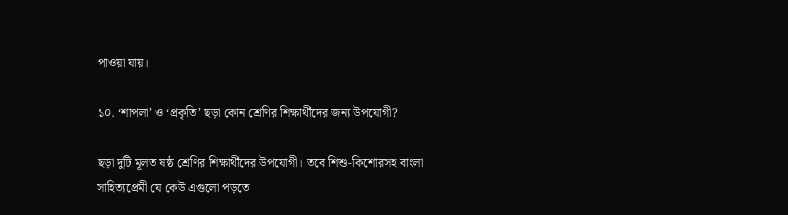পাওয়া যায়।

১০. ‘শাপলা’ ও ‘প্রকৃতি’ ছড়া কোন শ্রেণির শিক্ষার্থীদের জন্য উপযোগী?

ছড়া দুটি মূলত ষষ্ঠ শ্রেণির শিক্ষার্থীদের উপযোগী। তবে শিশু-কিশোরসহ বাংলা সাহিত্যপ্রেমী যে কেউ এগুলো পড়তে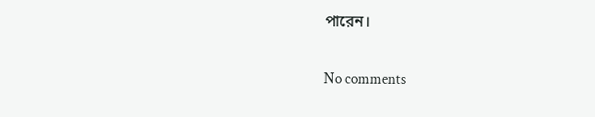পারেন।

No comments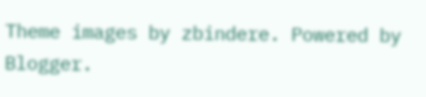Theme images by zbindere. Powered by Blogger.